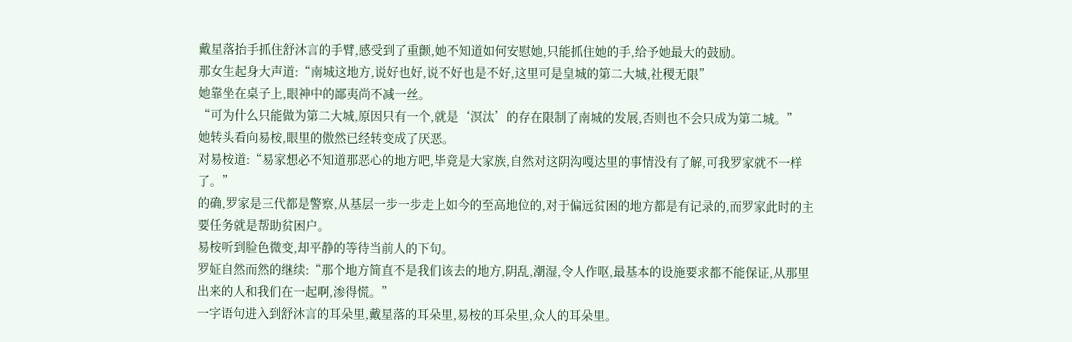戴星落抬手抓住舒沐言的手臂,感受到了重颤,她不知道如何安慰她,只能抓住她的手,给予她最大的鼓励。
那女生起身大声道:“南城这地方,说好也好,说不好也是不好,这里可是皇城的第二大城,社稷无限”
她靠坐在桌子上,眼神中的鄙夷尚不减一丝。
“可为什么只能做为第二大城,原因只有一个,就是‘溟汰’的存在限制了南城的发展,否则也不会只成为第二城。”
她转头看向易桉,眼里的傲然已经转变成了厌恶。
对易桉道:“易家想必不知道那恶心的地方吧,毕竟是大家族,自然对这阴沟嘎达里的事情没有了解,可我罗家就不一样了。”
的确,罗家是三代都是警察,从基层一步一步走上如今的至高地位的,对于偏远贫困的地方都是有记录的,而罗家此时的主要任务就是帮助贫困户。
易桉听到脸色微变,却平静的等待当前人的下句。
罗姃自然而然的继续:“那个地方简直不是我们该去的地方,阴乱,潮湿,令人作呕,最基本的设施要求都不能保证,从那里出来的人和我们在一起啊,渗得慌。”
一字语句进入到舒沐言的耳朵里,戴星落的耳朵里,易桉的耳朵里,众人的耳朵里。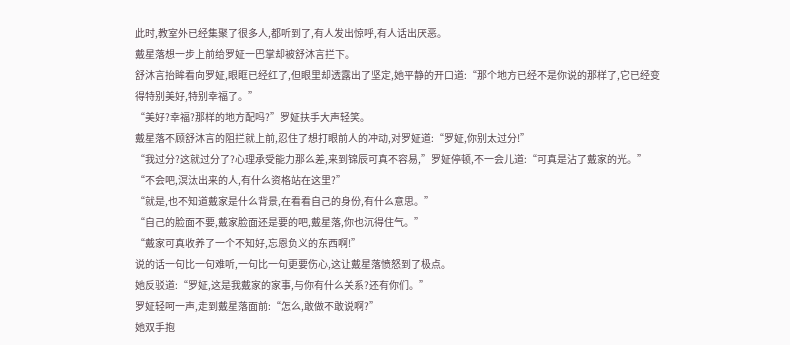此时,教室外已经集聚了很多人,都听到了,有人发出惊呼,有人话出厌恶。
戴星落想一步上前给罗姃一巴掌却被舒沐言拦下。
舒沐言抬眸看向罗姃,眼眶已经红了,但眼里却透露出了坚定,她平静的开口道:“那个地方已经不是你说的那样了,它已经变得特别美好,特别幸福了。”
“美好?幸福?那样的地方配吗?”罗姃扶手大声轻笑。
戴星落不顾舒沐言的阻拦就上前,忍住了想打眼前人的冲动,对罗姃道:“罗姃,你别太过分!”
“我过分?这就过分了?心理承受能力那么差,来到锦辰可真不容易,”罗姃停顿,不一会儿道:“可真是沾了戴家的光。”
“不会吧,溟汰出来的人,有什么资格站在这里?”
“就是,也不知道戴家是什么背景,在看看自己的身份,有什么意思。”
“自己的脸面不要,戴家脸面还是要的吧,戴星落,你也沉得住气。”
“戴家可真收养了一个不知好,忘恩负义的东西啊!”
说的话一句比一句难听,一句比一句更要伤心,这让戴星落愤怒到了极点。
她反驳道:“罗姃,这是我戴家的家事,与你有什么关系?还有你们。”
罗姃轻呵一声,走到戴星落面前:“怎么,敢做不敢说啊?”
她双手抱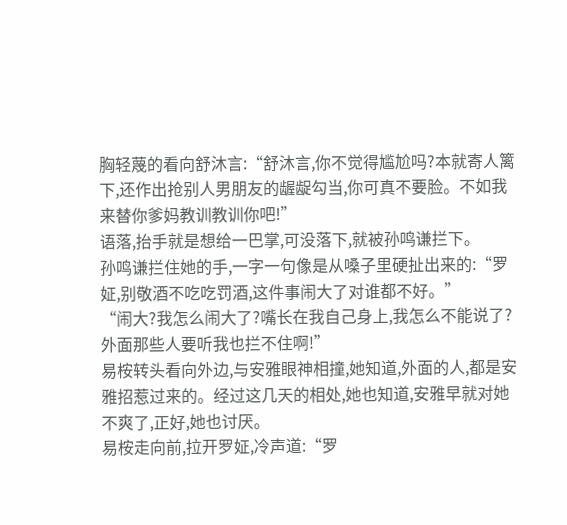胸轻蔑的看向舒沐言:“舒沐言,你不觉得尴尬吗?本就寄人篱下,还作出抢别人男朋友的龌龊勾当,你可真不要脸。不如我来替你爹妈教训教训你吧!”
语落,抬手就是想给一巴掌,可没落下,就被孙鸣谦拦下。
孙鸣谦拦住她的手,一字一句像是从嗓子里硬扯出来的:“罗姃,别敬酒不吃吃罚酒,这件事闹大了对谁都不好。”
“闹大?我怎么闹大了?嘴长在我自己身上,我怎么不能说了?外面那些人要听我也拦不住啊!”
易桉转头看向外边,与安雅眼神相撞,她知道,外面的人,都是安雅招惹过来的。经过这几天的相处,她也知道,安雅早就对她不爽了,正好,她也讨厌。
易桉走向前,拉开罗姃,冷声道:“罗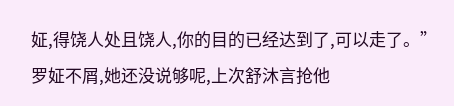姃,得饶人处且饶人,你的目的已经达到了,可以走了。”
罗姃不屑,她还没说够呢,上次舒沐言抢他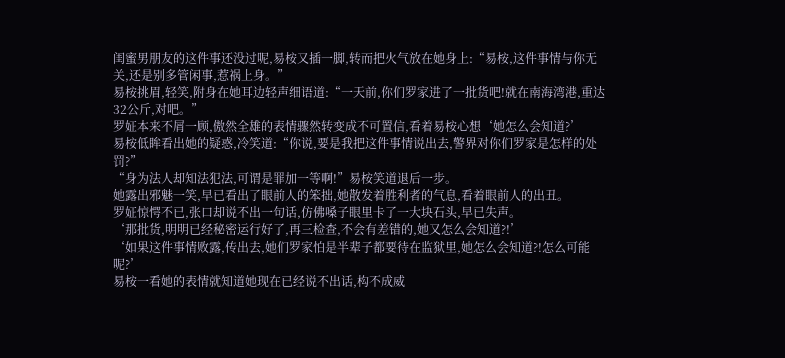闺蜜男朋友的这件事还没过呢,易桉又插一脚,转而把火气放在她身上:“易桉,这件事情与你无关,还是别多管闲事,惹祸上身。”
易桉挑眉,轻笑,附身在她耳边轻声细语道:“一天前,你们罗家进了一批货吧!就在南海湾港,重达32公斤,对吧。”
罗姃本来不屑一顾,傲然全雄的表情骤然转变成不可置信,看着易桉心想‘她怎么会知道?’
易桉低眸看出她的疑惑,冷笑道:“你说,要是我把这件事情说出去,警界对你们罗家是怎样的处罚?”
“身为法人却知法犯法,可谓是罪加一等啊!”易桉笑道退后一步。
她露出邪魅一笑,早已看出了眼前人的笨拙,她散发着胜利者的气息,看着眼前人的出丑。
罗姃惊愕不已,张口却说不出一句话,仿佛嗓子眼里卡了一大块石头,早已失声。
‘那批货,明明已经秘密运行好了,再三检查,不会有差错的,她又怎么会知道?!’
‘如果这件事情败露,传出去,她们罗家怕是半辈子都要待在监狱里,她怎么会知道?!怎么可能呢?’
易桉一看她的表情就知道她现在已经说不出话,构不成威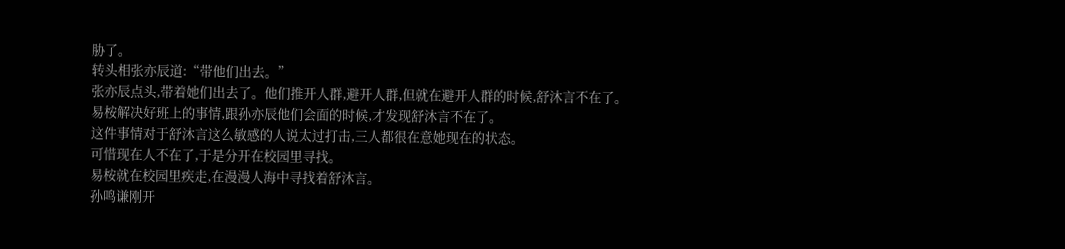胁了。
转头相张亦辰道:“带他们出去。”
张亦辰点头,带着她们出去了。他们推开人群,避开人群,但就在避开人群的时候,舒沐言不在了。
易桉解决好班上的事情,跟孙亦辰他们会面的时候,才发现舒沐言不在了。
这件事情对于舒沐言这么敏感的人说太过打击,三人都很在意她现在的状态。
可惜现在人不在了,于是分开在校园里寻找。
易桉就在校园里疾走,在漫漫人海中寻找着舒沐言。
孙鸣谦刚开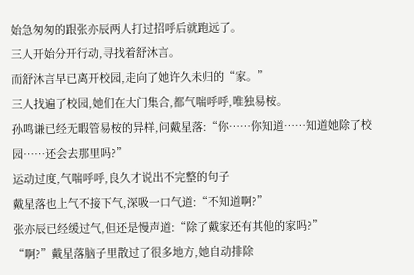始急匆匆的跟张亦辰两人打过招呼后就跑远了。
三人开始分开行动,寻找着舒沐言。
而舒沐言早已离开校园,走向了她许久未归的“家。”
三人找遍了校园,她们在大门集合,都气喘呼呼,唯独易桉。
孙鸣谦已经无暇管易桉的异样,问戴星落:“你……你知道……知道她除了校园……还会去那里吗?”
运动过度,气喘呼呼,良久才说出不完整的句子
戴星落也上气不接下气,深吸一口气道:“不知道啊?”
张亦辰已经缓过气,但还是慢声道:“除了戴家还有其他的家吗?”
“啊?”戴星落脑子里散过了很多地方,她自动排除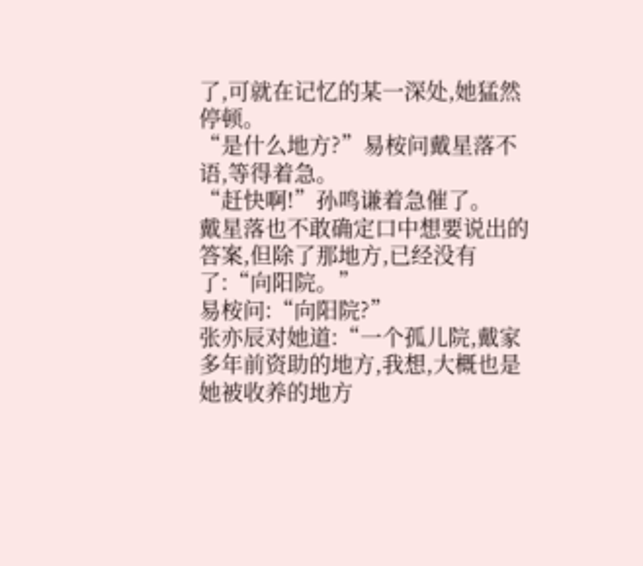了,可就在记忆的某一深处,她猛然停顿。
“是什么地方?”易桉问戴星落不语,等得着急。
“赶快啊!”孙鸣谦着急催了。
戴星落也不敢确定口中想要说出的答案,但除了那地方,已经没有了:“向阳院。”
易桉问:“向阳院?”
张亦辰对她道:“一个孤儿院,戴家多年前资助的地方,我想,大概也是她被收养的地方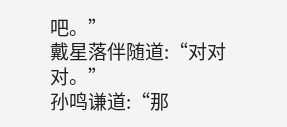吧。”
戴星落伴随道:“对对对。”
孙鸣谦道:“那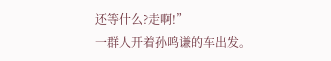还等什么?走啊!”
一群人开着孙鸣谦的车出发。